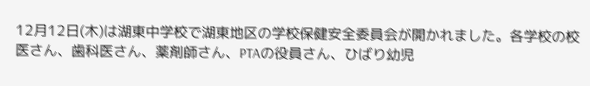12月12日(木)は湖東中学校で湖東地区の学校保健安全委員会が開かれました。各学校の校医さん、歯科医さん、薬剤師さん、PTAの役員さん、ひばり幼児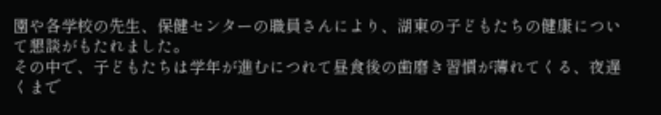園や各学校の先生、保健センターの職員さんにより、湖東の子どもたちの健康について懇談がもたれました。
その中で、子どもたちは学年が進むにつれて昼食後の歯磨き習慣が薄れてくる、夜遅くまで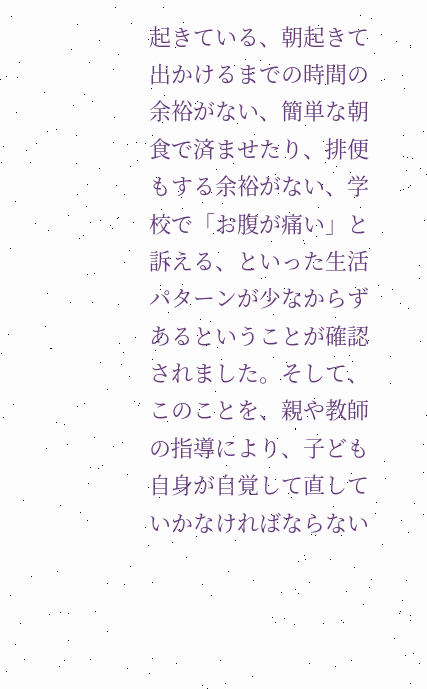起きている、朝起きて出かけるまでの時間の余裕がない、簡単な朝食で済ませたり、排便もする余裕がない、学校で「お腹が痛い」と訴える、といった生活パターンが少なからずあるということが確認されました。そして、このことを、親や教師の指導により、子ども自身が自覚して直していかなければならない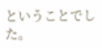ということでした。